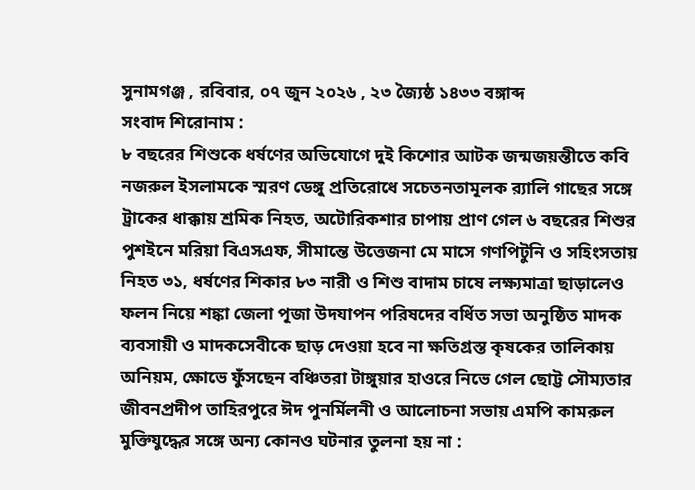সুনামগঞ্জ , রবিবার, ০৭ জুন ২০২৬ , ২৩ জ্যৈষ্ঠ ১৪৩৩ বঙ্গাব্দ
সংবাদ শিরোনাম :
৮ বছরের শিশুকে ধর্ষণের অভিযোগে দুই কিশোর আটক জন্মজয়ন্তীতে কবি নজরুল ইসলামকে স্মরণ ডেঙ্গু প্রতিরোধে সচেতনতামূলক র‌্যালি গাছের সঙ্গে ট্রাকের ধাক্কায় শ্রমিক নিহত, অটোরিকশার চাপায় প্রাণ গেল ৬ বছরের শিশুর পুশইনে মরিয়া বিএসএফ, সীমান্তে উত্তেজনা মে মাসে গণপিটুনি ও সহিংসতায় নিহত ৩১, ধর্ষণের শিকার ৮৩ নারী ও শিশু বাদাম চাষে লক্ষ্যমাত্রা ছাড়ালেও ফলন নিয়ে শঙ্কা জেলা পূজা উদযাপন পরিষদের বর্ধিত সভা অনুষ্ঠিত মাদক ব্যবসায়ী ও মাদকসেবীকে ছাড় দেওয়া হবে না ক্ষতিগ্রস্ত কৃষকের তালিকায় অনিয়ম, ক্ষোভে ফুঁসছেন বঞ্চিতরা টাঙ্গুয়ার হাওরে নিভে গেল ছোট্ট সৌম্যতার জীবনপ্রদীপ তাহিরপুরে ঈদ পুনর্মিলনী ও আলোচনা সভায় এমপি কামরুল মুক্তিযুদ্ধের সঙ্গে অন্য কোনও ঘটনার তুলনা হয় না :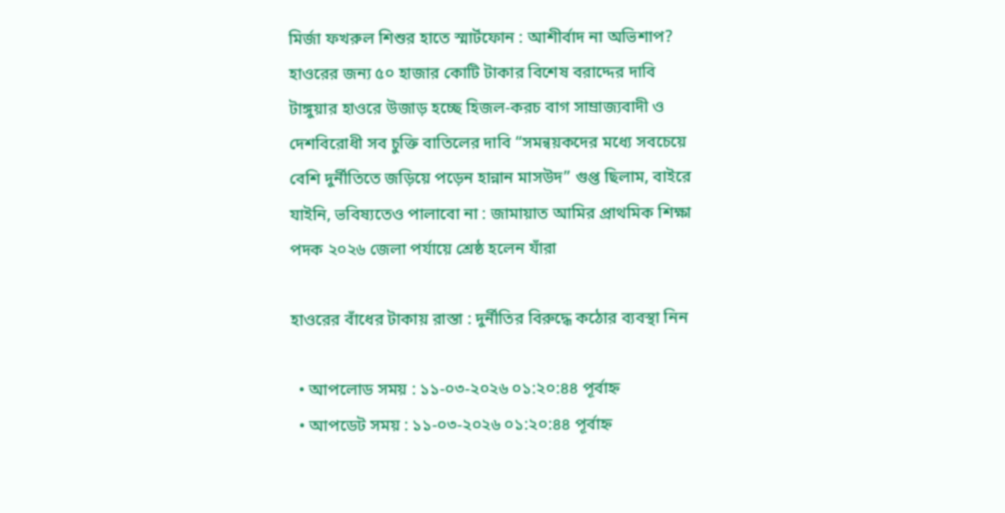মির্জা ফখরুল শিশুর হাতে স্মার্টফোন : আশীর্বাদ না অভিশাপ? হাওরের জন্য ৫০ হাজার কোটি টাকার বিশেষ বরাদ্দের দাবি টাঙ্গুয়ার হাওরে উজাড় হচ্ছে হিজল-করচ বাগ সাম্রাজ্যবাদী ও দেশবিরোধী সব চুক্তি বাতিলের দাবি “সমন্বয়কদের মধ্যে সবচেয়ে বেশি দুর্নীতিতে জড়িয়ে পড়েন হান্নান মাসউদ” গুপ্ত ছিলাম, বাইরে যাইনি, ভবিষ্যতেও পালাবো না : জামায়াত আমির প্রাথমিক শিক্ষা পদক ২০২৬ জেলা পর্যায়ে শ্রেষ্ঠ হলেন যাঁরা

হাওরের বাঁধের টাকায় রাস্তা : দুর্নীতির বিরুদ্ধে কঠোর ব্যবস্থা নিন

  • আপলোড সময় : ১১-০৩-২০২৬ ০১:২০:৪৪ পূর্বাহ্ন
  • আপডেট সময় : ১১-০৩-২০২৬ ০১:২০:৪৪ পূর্বাহ্ন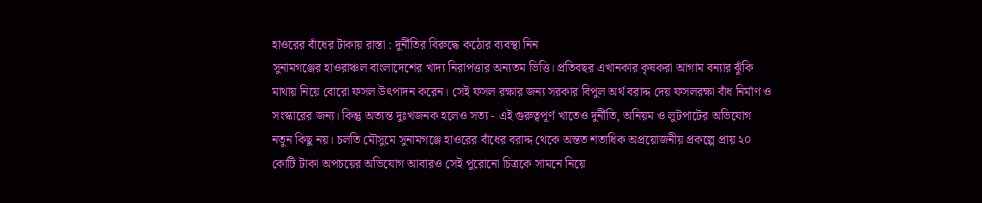হাওরের বাঁধের টাকায় রাস্তা : দুর্নীতির বিরুদ্ধে কঠোর ব্যবস্থা নিন
সুনামগঞ্জের হাওরাঞ্চল বাংলাদেশের খাদ্য নিরাপত্তার অন্যতম ভিত্তি। প্রতিবছর এখানকার কৃষকরা আগাম বন্যার ঝুঁকি মাথায় নিয়ে বোরো ফসল উৎপাদন করেন। সেই ফসল রক্ষার জন্য সরকার বিপুল অর্থ বরাদ্দ দেয় ফসলরক্ষা বাঁধ নির্মাণ ও সংস্কারের জন্য। কিন্তু অত্যন্ত দুঃখজনক হলেও সত্য - এই গুরুত্বপূর্ণ খাতেও দুর্নীতি, অনিয়ম ও লুটপাটের অভিযোগ নতুন কিছু নয়। চলতি মৌসুমে সুনামগঞ্জে হাওরের বাঁধের বরাদ্দ থেকে অন্তত শতাধিক অপ্রয়োজনীয় প্রকল্পে প্রায় ২০ কোটি টাকা অপচয়ের অভিযোগ আবারও সেই পুরোনো চিত্রকে সামনে নিয়ে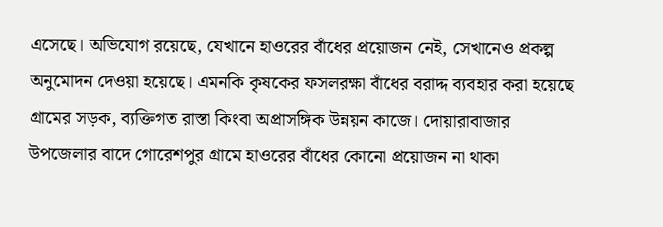এসেছে। অভিযোগ রয়েছে, যেখানে হাওরের বাঁধের প্রয়োজন নেই, সেখানেও প্রকল্প অনুমোদন দেওয়া হয়েছে। এমনকি কৃষকের ফসলরক্ষা বাঁধের বরাদ্দ ব্যবহার করা হয়েছে গ্রামের সড়ক, ব্যক্তিগত রাস্তা কিংবা অপ্রাসঙ্গিক উন্নয়ন কাজে। দোয়ারাবাজার উপজেলার বাদে গোরেশপুর গ্রামে হাওরের বাঁধের কোনো প্রয়োজন না থাকা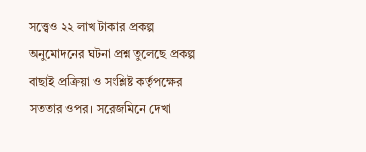সত্ত্বেও ২২ লাখ টাকার প্রকল্প অনুমোদনের ঘটনা প্রশ্ন তুলেছে প্রকল্প বাছাই প্রক্রিয়া ও সংশ্লিষ্ট কর্তৃপক্ষের সততার ওপর। সরেজমিনে দেখা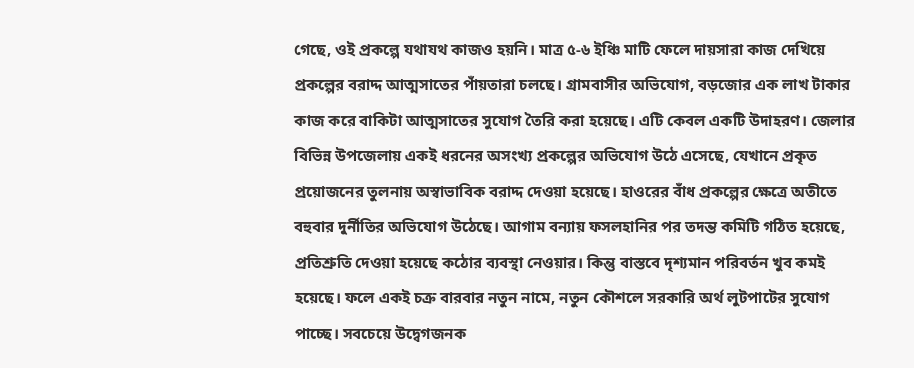গেছে, ওই প্রকল্পে যথাযথ কাজও হয়নি। মাত্র ৫-৬ ইঞ্চি মাটি ফেলে দায়সারা কাজ দেখিয়ে প্রকল্পের বরাদ্দ আত্মসাতের পাঁয়তারা চলছে। গ্রামবাসীর অভিযোগ, বড়জোর এক লাখ টাকার কাজ করে বাকিটা আত্মসাতের সুযোগ তৈরি করা হয়েছে। এটি কেবল একটি উদাহরণ। জেলার বিভিন্ন উপজেলায় একই ধরনের অসংখ্য প্রকল্পের অভিযোগ উঠে এসেছে, যেখানে প্রকৃত প্রয়োজনের তুলনায় অস্বাভাবিক বরাদ্দ দেওয়া হয়েছে। হাওরের বাঁধ প্রকল্পের ক্ষেত্রে অতীতে বহুবার দুর্নীতির অভিযোগ উঠেছে। আগাম বন্যায় ফসলহানির পর তদন্ত কমিটি গঠিত হয়েছে, প্রতিশ্রুতি দেওয়া হয়েছে কঠোর ব্যবস্থা নেওয়ার। কিন্তু বাস্তবে দৃশ্যমান পরিবর্তন খুব কমই হয়েছে। ফলে একই চক্র বারবার নতুন নামে, নতুন কৌশলে সরকারি অর্থ লুটপাটের সুযোগ পাচ্ছে। সবচেয়ে উদ্বেগজনক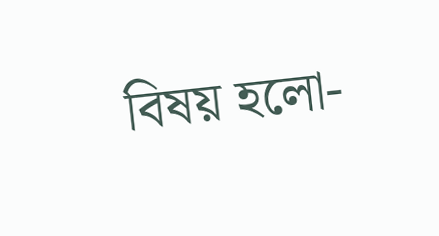বিষয় হলো-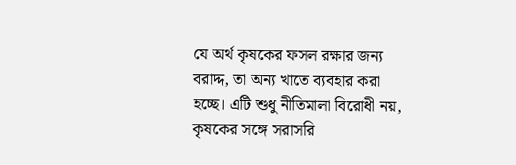যে অর্থ কৃষকের ফসল রক্ষার জন্য বরাদ্দ, তা অন্য খাতে ব্যবহার করা হচ্ছে। এটি শুধু নীতিমালা বিরোধী নয়, কৃষকের সঙ্গে সরাসরি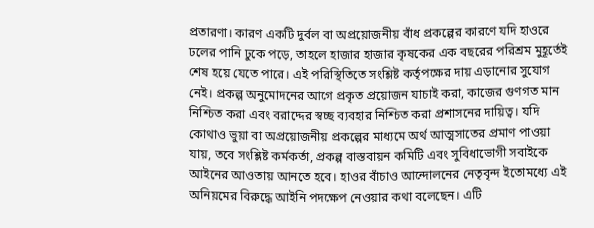প্রতারণা। কারণ একটি দুর্বল বা অপ্রয়োজনীয় বাঁধ প্রকল্পের কারণে যদি হাওরে ঢলের পানি ঢুকে পড়ে, তাহলে হাজার হাজার কৃষকের এক বছরের পরিশ্রম মুহূর্তেই শেষ হয়ে যেতে পারে। এই পরিস্থিতিতে সংশ্লিষ্ট কর্তৃপক্ষের দায় এড়ানোর সুযোগ নেই। প্রকল্প অনুমোদনের আগে প্রকৃত প্রয়োজন যাচাই করা, কাজের গুণগত মান নিশ্চিত করা এবং বরাদ্দের স্বচ্ছ ব্যবহার নিশ্চিত করা প্রশাসনের দায়িত্ব। যদি কোথাও ভুয়া বা অপ্রয়োজনীয় প্রকল্পের মাধ্যমে অর্থ আত্মসাতের প্রমাণ পাওয়া যায়, তবে সংশ্লিষ্ট কর্মকর্তা, প্রকল্প বাস্তবায়ন কমিটি এবং সুবিধাভোগী সবাইকে আইনের আওতায় আনতে হবে। হাওর বাঁচাও আন্দোলনের নেতৃবৃন্দ ইতোমধ্যে এই অনিয়মের বিরুদ্ধে আইনি পদক্ষেপ নেওয়ার কথা বলেছেন। এটি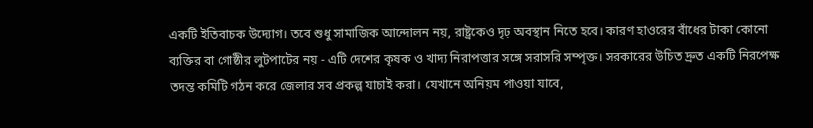একটি ইতিবাচক উদ্যোগ। তবে শুধু সামাজিক আন্দোলন নয়, রাষ্ট্রকেও দৃঢ় অবস্থান নিতে হবে। কারণ হাওরের বাঁধের টাকা কোনো ব্যক্তির বা গোষ্ঠীর লুটপাটের নয় - এটি দেশের কৃষক ও খাদ্য নিরাপত্তার সঙ্গে সরাসরি সম্পৃক্ত। সরকারের উচিত দ্রুত একটি নিরপেক্ষ তদন্ত কমিটি গঠন করে জেলার সব প্রকল্প যাচাই করা। যেখানে অনিয়ম পাওয়া যাবে,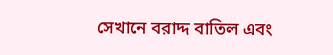সেখানে বরাদ্দ বাতিল এবং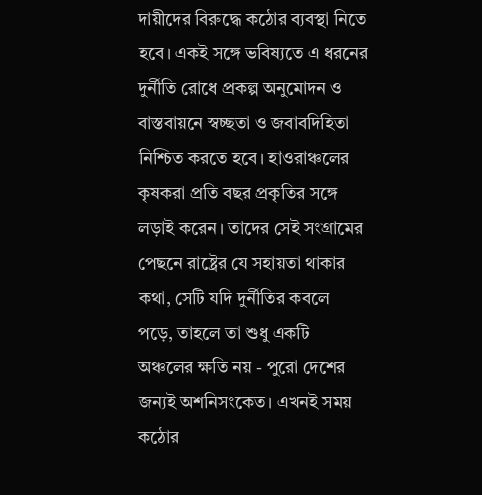দায়ীদের বিরুদ্ধে কঠোর ব্যবস্থা নিতে হবে। একই সঙ্গে ভবিষ্যতে এ ধরনের দুর্নীতি রোধে প্রকল্প অনুমোদন ও বাস্তবায়নে স্বচ্ছতা ও জবাবদিহিতা নিশ্চিত করতে হবে। হাওরাঞ্চলের কৃষকরা প্রতি বছর প্রকৃতির সঙ্গে লড়াই করেন। তাদের সেই সংগ্রামের পেছনে রাষ্ট্রের যে সহায়তা থাকার কথা, সেটি যদি দুর্নীতির কবলে পড়ে, তাহলে তা শুধু একটি অঞ্চলের ক্ষতি নয় - পুরো দেশের জন্যই অশনিসংকেত। এখনই সময় কঠোর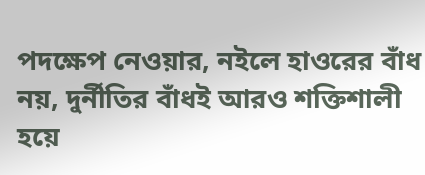পদক্ষেপ নেওয়ার, নইলে হাওরের বাঁধ নয়, দুর্নীতির বাঁধই আরও শক্তিশালী হয়ে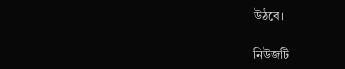উঠবে।

নিউজটি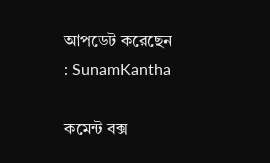আপডেট করেছেন : SunamKantha

কমেন্ট বক্স